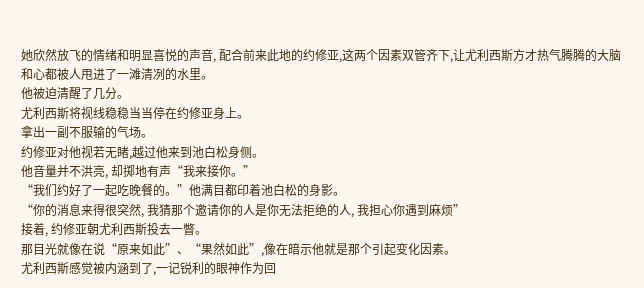她欣然放飞的情绪和明显喜悦的声音, 配合前来此地的约修亚,这两个因素双管齐下,让尤利西斯方才热气腾腾的大脑和心都被人甩进了一滩清冽的水里。
他被迫清醒了几分。
尤利西斯将视线稳稳当当停在约修亚身上。
拿出一副不服输的气场。
约修亚对他视若无睹,越过他来到池白松身侧。
他音量并不洪亮, 却掷地有声“我来接你。”
“我们约好了一起吃晚餐的。”他满目都印着池白松的身影。
“你的消息来得很突然, 我猜那个邀请你的人是你无法拒绝的人, 我担心你遇到麻烦”
接着, 约修亚朝尤利西斯投去一瞥。
那目光就像在说“原来如此”、“果然如此”,像在暗示他就是那个引起变化因素。
尤利西斯感觉被内涵到了,一记锐利的眼神作为回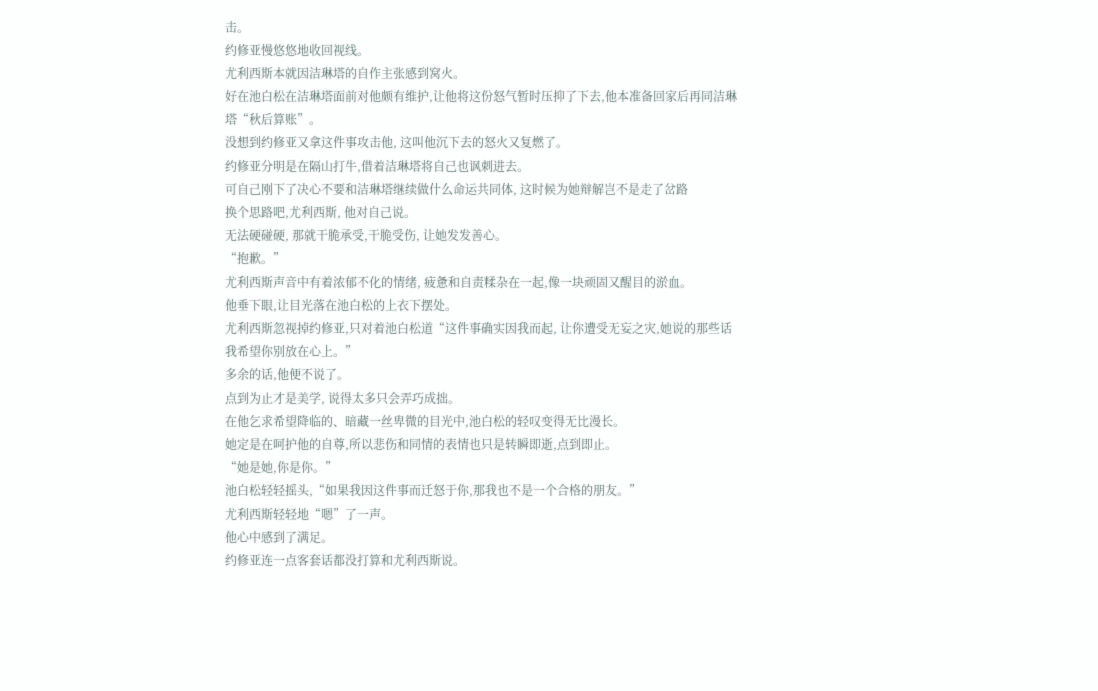击。
约修亚慢悠悠地收回视线。
尤利西斯本就因洁琳塔的自作主张感到窝火。
好在池白松在洁琳塔面前对他颇有维护,让他将这份怒气暂时压抑了下去,他本准备回家后再同洁琳塔“秋后算账”。
没想到约修亚又拿这件事攻击他, 这叫他沉下去的怒火又复燃了。
约修亚分明是在隔山打牛,借着洁琳塔将自己也讽刺进去。
可自己刚下了决心不要和洁琳塔继续做什么命运共同体, 这时候为她辩解岂不是走了岔路
换个思路吧,尤利西斯, 他对自己说。
无法硬碰硬, 那就干脆承受,干脆受伤, 让她发发善心。
“抱歉。”
尤利西斯声音中有着浓郁不化的情绪, 疲惫和自责糅杂在一起,像一块顽固又醒目的淤血。
他垂下眼,让目光落在池白松的上衣下摆处。
尤利西斯忽视掉约修亚,只对着池白松道“这件事确实因我而起, 让你遭受无妄之灾,她说的那些话我希望你别放在心上。”
多余的话,他便不说了。
点到为止才是美学, 说得太多只会弄巧成拙。
在他乞求希望降临的、暗藏一丝卑微的目光中,池白松的轻叹变得无比漫长。
她定是在呵护他的自尊,所以悲伤和同情的表情也只是转瞬即逝,点到即止。
“她是她,你是你。”
池白松轻轻摇头,“如果我因这件事而迁怒于你,那我也不是一个合格的朋友。”
尤利西斯轻轻地“嗯”了一声。
他心中感到了满足。
约修亚连一点客套话都没打算和尤利西斯说。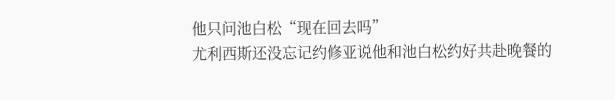他只问池白松“现在回去吗”
尤利西斯还没忘记约修亚说他和池白松约好共赴晚餐的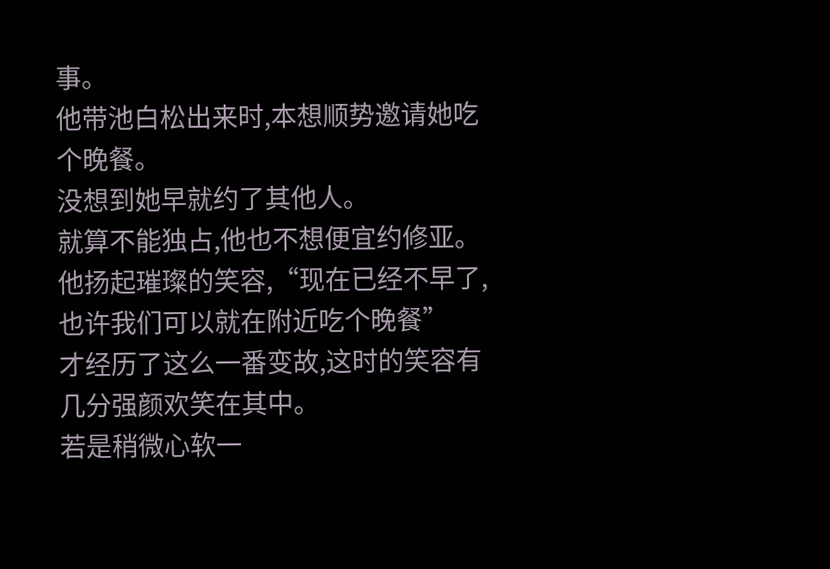事。
他带池白松出来时,本想顺势邀请她吃个晚餐。
没想到她早就约了其他人。
就算不能独占,他也不想便宜约修亚。
他扬起璀璨的笑容,“现在已经不早了,也许我们可以就在附近吃个晚餐”
才经历了这么一番变故,这时的笑容有几分强颜欢笑在其中。
若是稍微心软一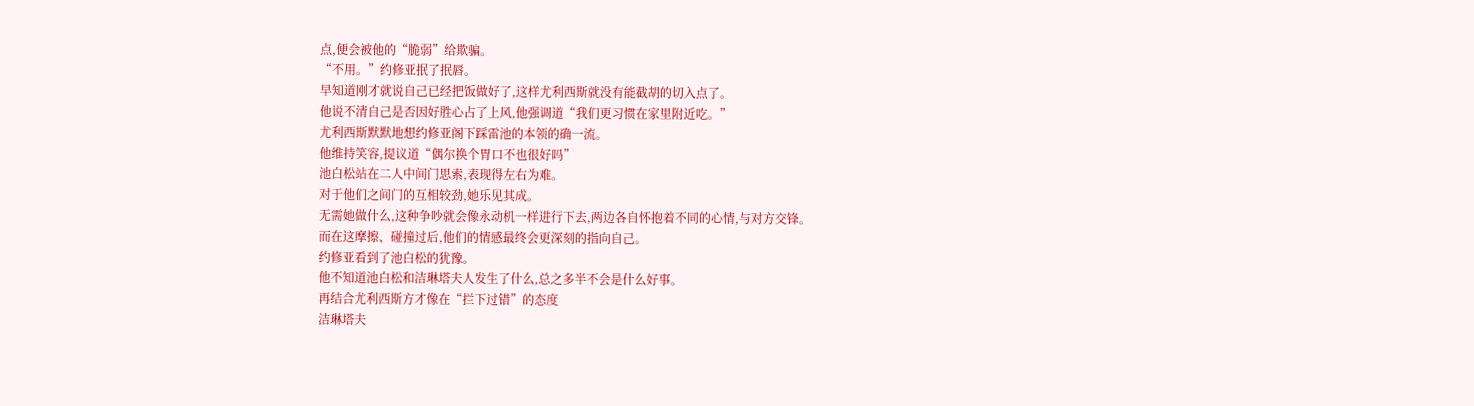点,便会被他的“脆弱”给欺骗。
“不用。”约修亚抿了抿唇。
早知道刚才就说自己已经把饭做好了,这样尤利西斯就没有能截胡的切入点了。
他说不清自己是否因好胜心占了上风,他强调道“我们更习惯在家里附近吃。”
尤利西斯默默地想约修亚阁下踩雷池的本领的确一流。
他维持笑容,提议道“偶尔换个胃口不也很好吗”
池白松站在二人中间门思索,表现得左右为难。
对于他们之间门的互相较劲,她乐见其成。
无需她做什么,这种争吵就会像永动机一样进行下去,两边各自怀抱着不同的心情,与对方交锋。
而在这摩擦、碰撞过后,他们的情感最终会更深刻的指向自己。
约修亚看到了池白松的犹豫。
他不知道池白松和洁琳塔夫人发生了什么,总之多半不会是什么好事。
再结合尤利西斯方才像在“拦下过错”的态度
洁琳塔夫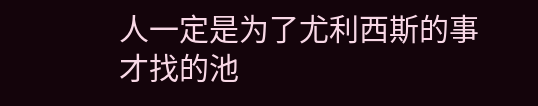人一定是为了尤利西斯的事才找的池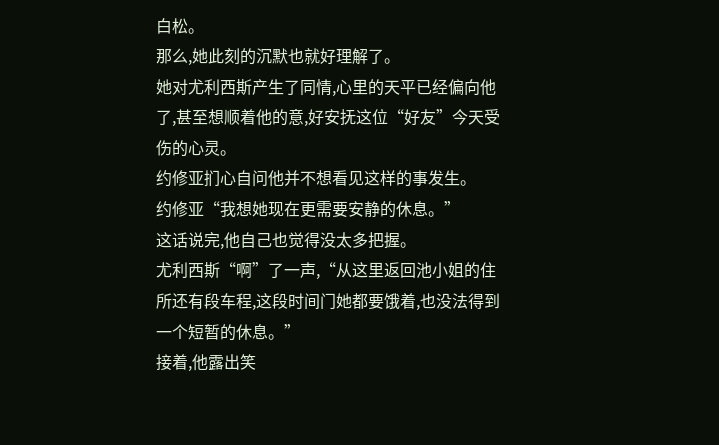白松。
那么,她此刻的沉默也就好理解了。
她对尤利西斯产生了同情,心里的天平已经偏向他了,甚至想顺着他的意,好安抚这位“好友”今天受伤的心灵。
约修亚扪心自问他并不想看见这样的事发生。
约修亚“我想她现在更需要安静的休息。”
这话说完,他自己也觉得没太多把握。
尤利西斯“啊”了一声,“从这里返回池小姐的住所还有段车程,这段时间门她都要饿着,也没法得到一个短暂的休息。”
接着,他露出笑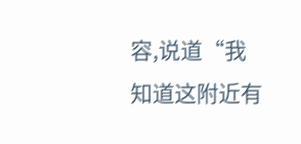容,说道“我知道这附近有